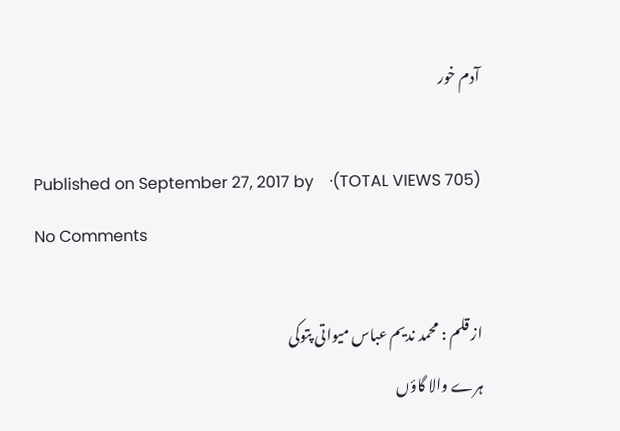آدم خور

Published on September 27, 2017 by    ·(TOTAL VIEWS 705)      No Comments

از قلم : محمد ندیم عباس میواتی پتوکی
ہرے والا گاؤں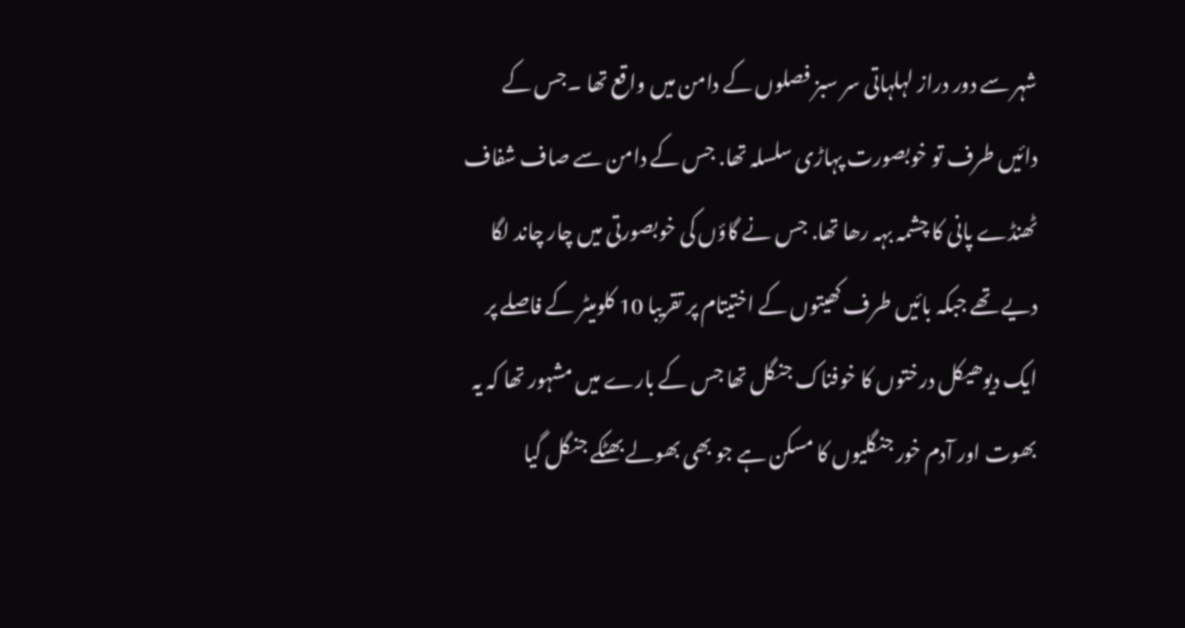شہر سے دور دراز لہلہاتی سر سبز فصلوں کے دامن میں واقع تھا ۔جس کے دائیں طرف تو خوبصورت پہاڑی سلسلہ تھا. جس کے دامن سے صاف شفاف ٹھنڈے پانی کا چشمہ بہہ رھا تھا. جس نے گاؤں کی خوبصورتی میں چار چاند لگا دیے تھے جبکہ بائیں طرف کھیتوں کے اختیتام پر تقریبا 10 کلومیٹر کے فاصلے پر ایک دیوھیکل درختوں کا خوفناک جنگل تھا جس کے بارے میں مشہور تھا کہ یہ بھوت اور آدم خور جنگلیوں کا مسکن ہے جو بھی بھولے بھٹکے جنگل گیا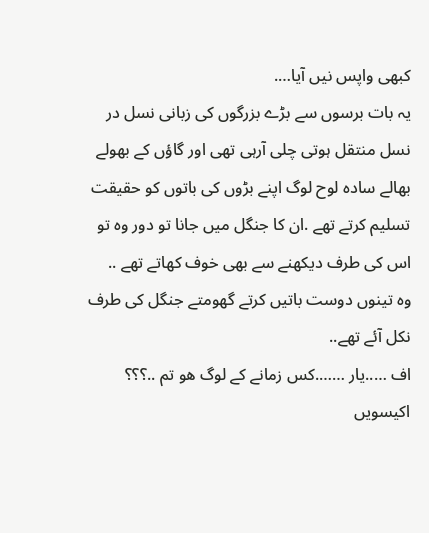کبھی واپس نیں آیا….
یہ بات برسوں سے بڑے بزرگوں کی زبانی نسل در نسل منتقل ہوتی چلی آرہی تھی اور گاؤں کے بھولے بھالے سادہ لوح لوگ اپنے بڑوں کی باتوں کو حقیقت تسلیم کرتے تھے .ان کا جنگل میں جانا تو دور وه تو اس کی طرف دیکھنے سے بھی خوف کھاتے تھے ..
وہ تینوں دوست باتیں کرتے گھومتے جنگل کی طرف نکل آئے تھے..
اف …..یار …….کس زمانے کے لوگ ھو تم ..؟؟؟
اکیسویں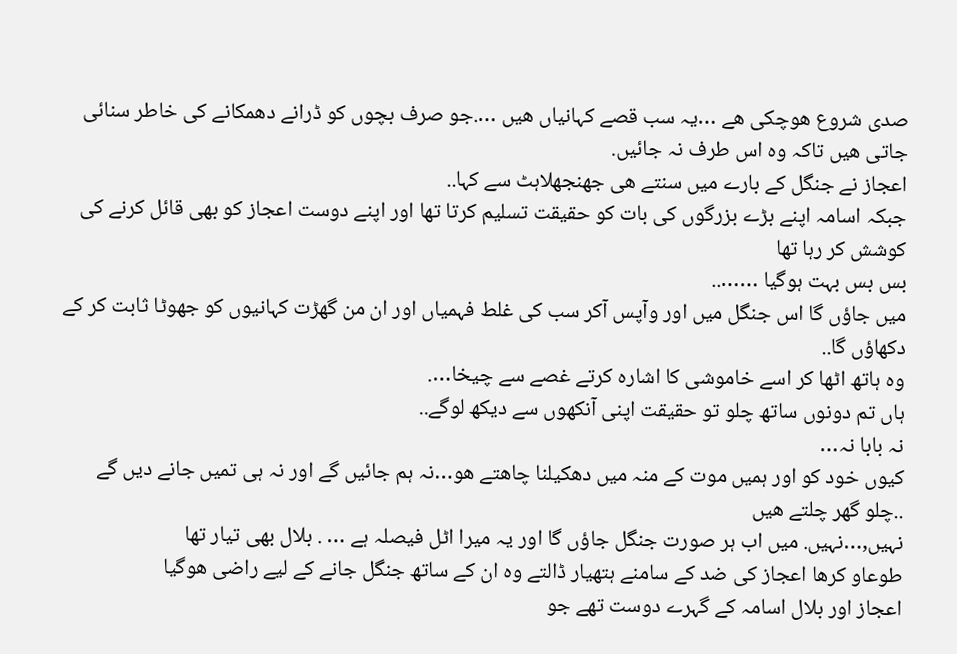صدی شروع ھوچکی ھے …یہ سب قصے کہانیاں ھیں ….جو صرف بچوں کو ڈرانے دھمکانے کی خاطر سنائی جاتی ھیں تاکہ وہ اس طرف نہ جائیں.
اعجاز نے جنگل کے بارے میں سنتے ھی جھنجھلاہٹ سے کہا..
جبکہ اسامہ اپنے بڑے بزرگوں کی بات کو حقیقت تسلیم کرتا تھا اور اپنے دوست اعجاز کو بھی قائل کرنے کی کوشش کر رہا تھا
بس بس بہت ہوگیا ……..
میں جاؤں گا اس جنگل میں اور وآپس آکر سب کی غلط فہمیاں اور ان من گھڑت کہانیوں کو جھوٹا ثابت کر کے دکھاؤں گا..
وہ ہاتھ اٹھا کر اسے خاموشی کا اشارہ کرتے غصے سے چیخا….
ہاں تم دونوں ساتھ چلو تو حقیقت اپنی آنکھوں سے دیکھ لوگے..
نہ بابا نہ…
کیوں خود کو اور ہمیں موت کے منہ میں دھکیلنا چاھتے ھو…نہ ہم جائیں گے اور نہ ہی تمیں جانے دیں گے ..چلو گھر چلتے ھیں
نہیں,…نہیں. میں اب ہر صورت جنگل جاؤں گا اور یہ میرا اٹل فیصلہ ہے … . بلال بھی تیار تھا
طوعاو کرھا اعجاز کی ضد کے سامنے ہتھیار ڈالتے وہ ان کے ساتھ جنگل جانے کے لیے راضی ھوگیا
اعجاز اور بلال اسامہ کے گہرے دوست تھے جو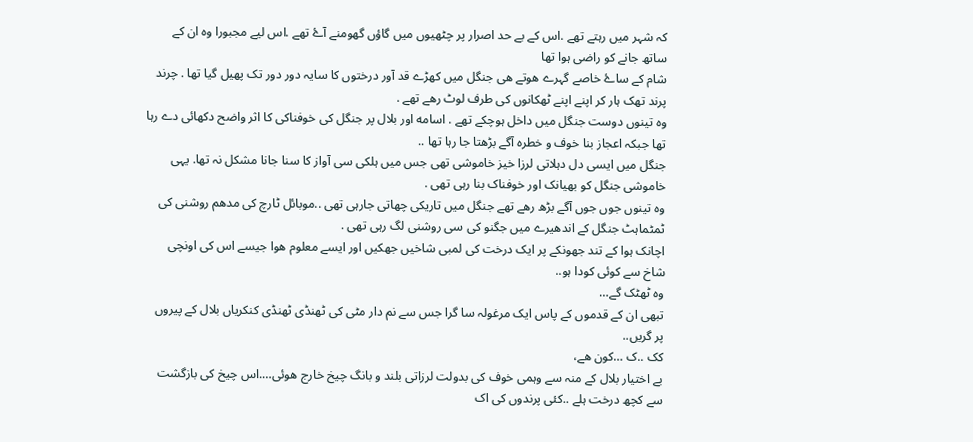کہ شہر میں رہتے تھے .اس کے بے حد اصرار پر چٹھیوں میں گاؤں گھومنے آۓ تھے .اس لیے مجبورا وہ ان کے ساتھ جانے کو راضی ہوا تھا
شام کے ساۓ خاصے گہرے ھوتے ھی جنگل میں کھڑے قد آور درختوں کا سایہ دور دور تک پھیل گیا تھا . چرند پرند تھک ہار کر اپنے اپنے ٹھکانوں کی طرف لوٹ رھے تھے .
وہ تینوں دوست جنگل میں داخل ہوچکے تھے . اسامه اور بلال پر جنگل کی خوفناکی کا اثر واضح دکھائی دے رہا تھا جبکہ اعجاز بنا خوف و خطرہ آگے بڑھتا جا رہا تھا ..
جنگل میں ایسی دل دہلاتی لرزا خیز خاموشی تھی جس میں ہلکی سی آواز کا سنا جانا مشکل نہ تھا. یہی خاموشی جنگل کو بھیانک اور خوفناک بنا رہی تھی .
وہ تینوں جوں جوں آگے بڑھ رھے تھے جنگل میں تاریکی چھاتی جارہی تھی ..موبائل ٹارچ کی مدھم روشنی کی ٹمٹماہٹ جنگل کے اندھیرے میں جگنو کی سی روشنی لگ رہی تھی .
اچانک ہوا کے تند جھونکے پر ایک درخت کی لمبی شاخیں جھکیں اور ایسے معلوم ھوا جیسے اس کی اونچی شاخ سے کوئی کودا ہو..
وہ ٹھٹک گے…
تبھی ان کے قدموں کے پاس ایک مرغولہ سا گرا جس سے نم دار مٹی کی ٹھنڈی ٹھنڈی کنکریاں بلال کے پیروں پر گریں..
کک ..ک …کون ھے،
بے اختیار بلال کے منہ سے وہمی خوف کی بدولت لرزاتی بلند و بانگ چیخ خارج ھوئی….اس چیخ کی بازگشت سے کچھ درخت ہلے ..کئی پرندوں کی اک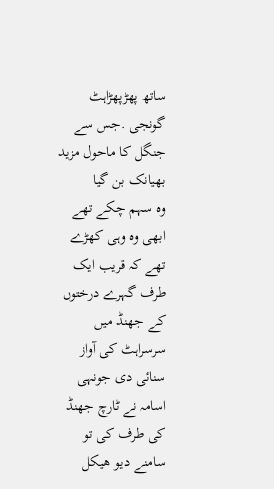ساتھ پھڑپھڑاہٹ گونجی .جس سے جنگل کا ماحول مزید بھیانک بن گیا
وہ سہم چکے تھے ابھی وه وہی کھڑے تھے کہ قریب ایک طرف گہرے درختوں کے جھنڈ میں سرسراہٹ کی آواز سنائی دی جونہی اسامہ نے ٹارچ جھنڈ کی طرف کی تو سامنے دیو ھیکل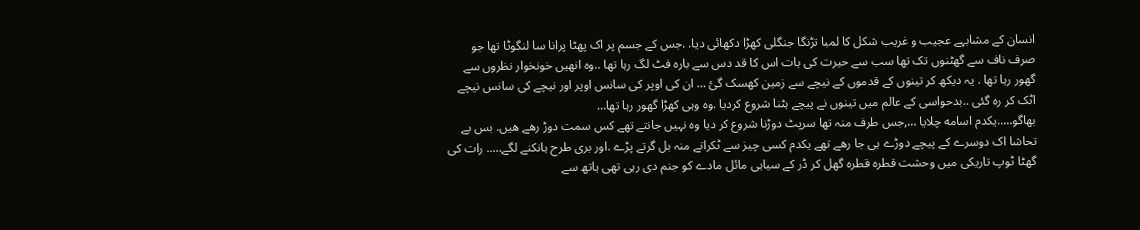انسان کے مشابہے عجیب و غریب شکل کا لمبا تڑنگا جنگلی کھڑا دکھائی دیا. .جس کے جسم پر اک پھٹا پرانا سا لنگوٹا تھا جو صرف ناف سے گھٹنوں تک تھا سب سے حیرت کی بات اس کا قد دس سے بارہ فٹ لگ رہا تھا ..وہ انھیں خونخوار نظروں سے گھور رہا تھا . یہ دیکھ کر تینوں کے قدموں کے نیچے سے زمین کھسک گئ … ان کی اوپر کی سانس اوپر اور نیچے کی سانس نیچے اٹک کر رہ گئی ..بدحواسی کے عالم میں تینوں نے پیچے ہٹنا شروع کردیا .وہ وہی کھڑا گھور رہا تھا…
بھاگو…..یکدم اسامه چلایا …,جس طرف منہ تھا سرپٹ دوڑنا شروع کر دیا وہ نہیں جانتے تھے کس سمت دوڑ رھے ھیں. بس بے تحاشا اک دوسرے کے پیچے دوڑے ہی جا رھے تھے یکدم کسی چیز سے ٹکراتے منہ بل گرتے پڑے .اور بری طرح ہانکنے لگے….. رات کی گھٹا ٹوپ تاریکی میں وحشت قطرہ قطرہ گھل کر ڈر کے سیاہی مائل مادے کو جنم دی رہی تھی ہاتھ سے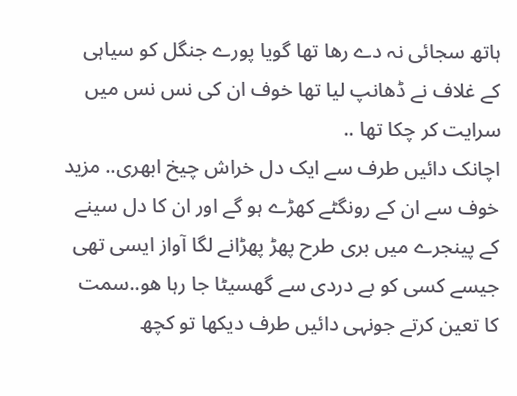ہاتھ سجائی نہ دے رھا تھا گویا پورے جنگل کو سیاہی کے غلاف نے ڈھانپ لیا تھا خوف ان کی نس نس میں سرایت کر چکا تھا ..
اچانک دائیں طرف سے ایک دل خراش چیخ ابھری.. مزید خوف سے ان کے رونگٹے کھڑے ہو گے اور ان کا دل سینے کے پینجرے میں بری طرح پھڑ پھڑانے لگا آواز ایسی تھی جیسے کسی کو بے دردی سے گھسیٹا جا رہا ھو..سمت کا تعین کرتے جونہی دائیں طرف دیکھا تو کچھ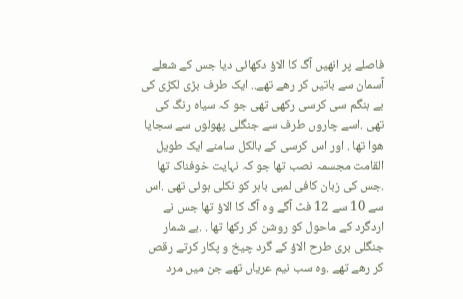فاصلے پر انھیں آگ کا الاؤ دکھائی دیا جس کے شعلے آسمان سے باتیں کر رھے تھے.. ایک طرف بڑی لکڑی کی بے ہنگم سی کرسی رکھی تھی جو کہ سیاہ رنگ کی تھی .اسے چاروں طرف سے جنگلی پھولوں سے سجایا ھوا تھا . اور اس کرسی کے بالکل سامنے ایک طویل القامت مجسمہ نصب تھا جو کہ نہایت خوفناک تھا .جس کی زبان کافی لمبی باہر کو نکلی ہوئی تھی .اس سے 10 سے 12 فٹ آگے وہ آگ کا الاؤ تھا جس نے اردگرد کے ماحول کو روشن کر رکھا تھا . .بے شمار جنگلی بری طرح الاؤ کے گرد چیخ و پکار کرتے رقص کر رھے تھے .وہ سب نیم عریاں تھے جن میں مرد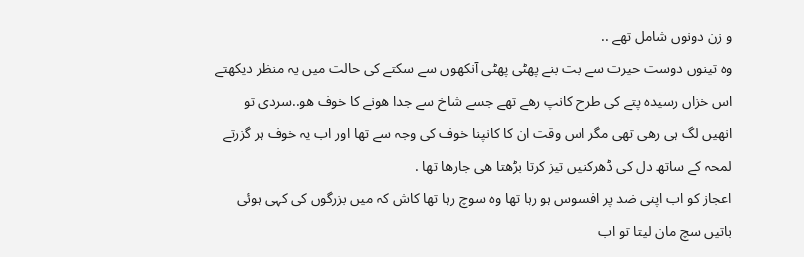و زن دونوں شامل تھے ..
وہ تینوں دوست حیرت سے بت بنے پھٹی پھٹی آنکھوں سے سکتے کی حالت میں یہ منظر دیکھتے اس خزاں رسیدہ پتے کی طرح کانپ رھے تھے جسے شاخ سے جدا ھونے کا خوف ھو..سردی تو انھیں لگ ہی رھی تھی مگر اس وقت ان کا کانپنا خوف کی وجہ سے تھا اور اب یہ خوف ہر گزرتے لمحہ کے ساتھ دل کی ڈھرکنیں تیز کرتا بڑھتا ھی جارھا تھا .
اعجاز کو اب اپنی ضد پر افسوس ہو رہا تھا وہ سوچ رہا تھا کاش کہ میں بزرگوں کی کہی ہوئی باتیں سچ مان لیتا تو اب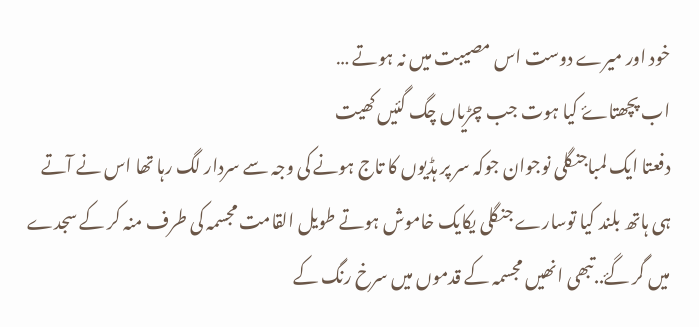خود اور میرے دوست اس مصیبت میں نہ ہوتے …
اب پچھتاۓ کیا ہوت جب چڑیاں چگ گئیں کھیت
دفعتا ایک لمباجنگلی نوجوان جوکہ سر پر ہڈیوں کا تاج ہونے کی وجہ سے سردار لگ رہا تھا اس نے آتے ہی ہاتھ بلند کیا توسارے جنگلی یکایک خاموش ہوتے طویل القامت مجسمہ کی طرف منہ کر کے سجدے میں گر گۓ..تبھی انھیں مجسمہ کے قدموں میں سرخ رنگ کے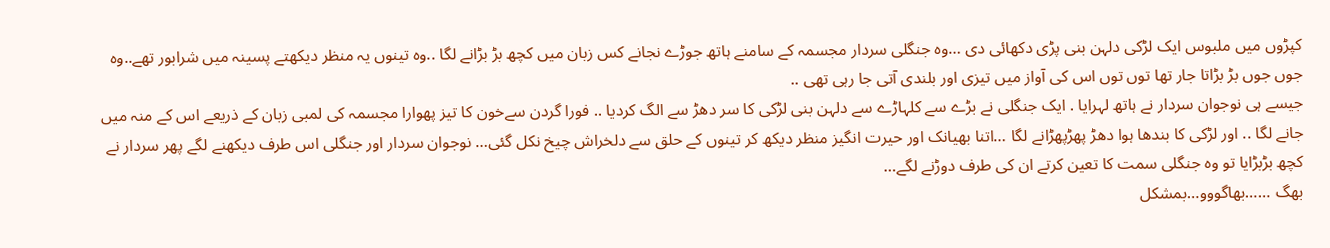کپڑوں میں ملبوس ایک لڑکی دلہن بنی پڑی دکھائی دی …وہ جنگلی سردار مجسمہ کے سامنے ہاتھ جوڑے نجانے کس زبان میں کچھ بڑ بڑانے لگا ..وہ تینوں یہ منظر دیکھتے پسینہ میں شرابور تھے..وہ جوں جوں بڑ بڑاتا جار تھا توں توں اس کی آواز میں تیزی اور بلندی آتی جا رہی تھی ..
جیسے ہی نوجوان سردار نے ہاتھ لہرایا . ایک جنگلی نے بڑے سے کلہاڑے سے دلہن بنی لڑکی کا سر دھڑ سے الگ کردیا .. فورا گردن سےخون کا تیز پھوارا مجسمہ کی لمبی زبان کے ذریعے اس کے منہ میں جانے لگا .. اور لڑکی کا بندھا ہوا دھڑ پھڑپھڑانے لگا …اتنا بھیانک اور حیرت انگیز منظر دیکھ کر تینوں کے حلق سے دلخراش چیخ نکل گئی… نوجوان سردار اور جنگلی اس طرف دیکھنے لگے پھر سردار نے کچھ بڑبڑایا تو وہ جنگلی سمت کا تعین کرتے ان کی طرف دوڑنے لگے…
بھگ ……بھاگووو…بمشکل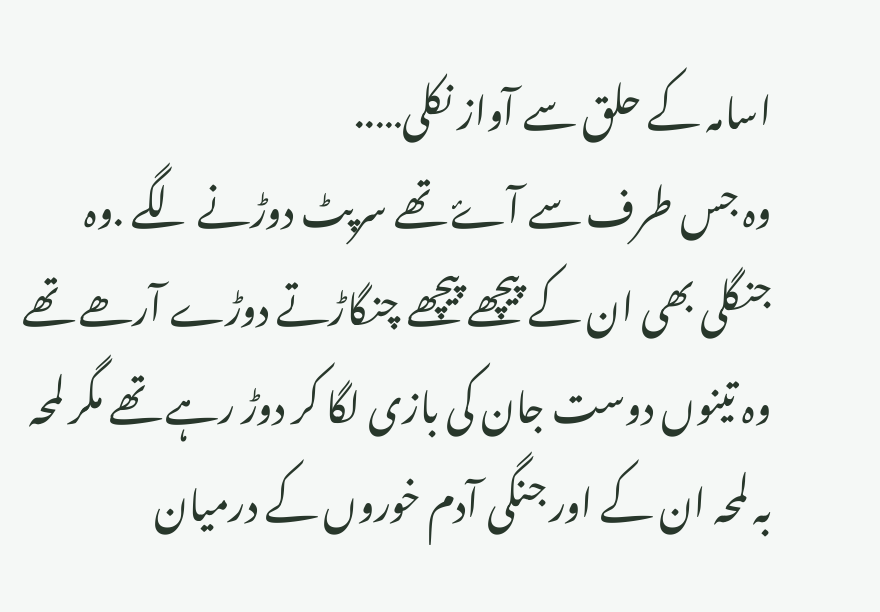اسامہ کے حلق سے آواز نکلی…..
وہ جس طرف سے آۓ تھے سرپٹ دوڑنے لگے .وہ جنگلی بھی ان کے پیچھے پیچھے چنگاڑتے دوڑے آرھے تھے
وہ تینوں دوست جان کی بازی لگا کر دوڑ رہے تھے مگر لمحہ بہ لمحہ ان کے اور جنگی آدم خوروں کے درمیان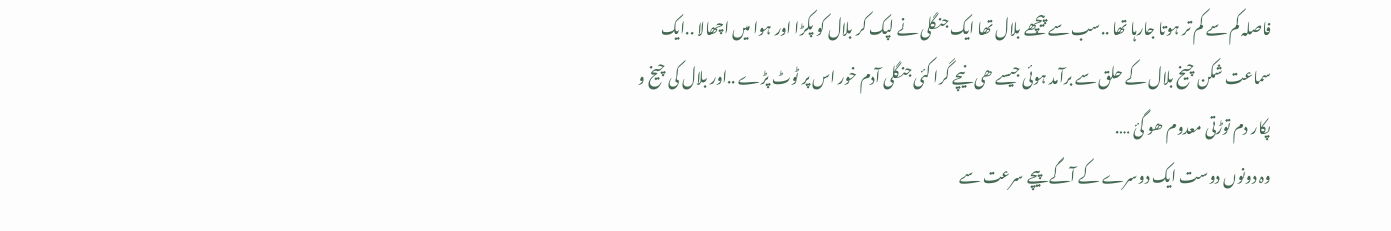فاصلہ کم سے کم تر ہوتا جارہا تھا ..سب سے پیچھے بلال تھا ایک جنگلی نے لپک کر بلال کو پکڑا اور ہوا میں اچھالا ..ایک سماعت شکن چیخ بلال کے حلق سے برآمد ہوئی جیسے ھی نیچے گرا کئی جنگلی آدم خور اس پر ٹوٹ پڑے ..اور بلال کی چیخ و پکار دم توڑتی معدوم ھو گئ ….
وہ دونوں دوست ایک دوسرے کے آگے پیچے سرعت سے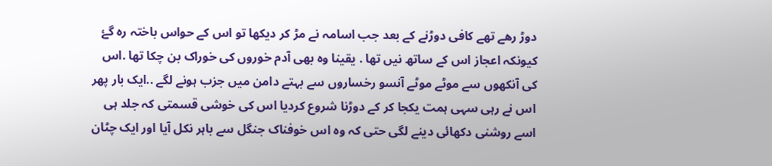دوڑ رھے تھے کافی دوڑنے کے بعد جب اسامہ نے مڑ کر دیکھا تو اس کے حواس باختہ رہ گۓ کیونکہ اعجاز اس کے ساتھ نیں تھا . یقینا وه بھی آدم خوروں کی خوراک بن چکا تھا .اس کی آنکھوں سے موٹے موٹے آنسو رخساروں سے بہتے دامن میں جزب ہونے لگے ..ایک بار پھر اس نے رہی سہی ہمت یکجا کر کے دوڑنا شروع کردیا اس کی خوشی قسمتی کہ جلد ہی اسے روشنی دکھائی دینے لگی حتی کہ وه اس خوفناک جنگل سے باہر نکل آیا اور ایک چٹان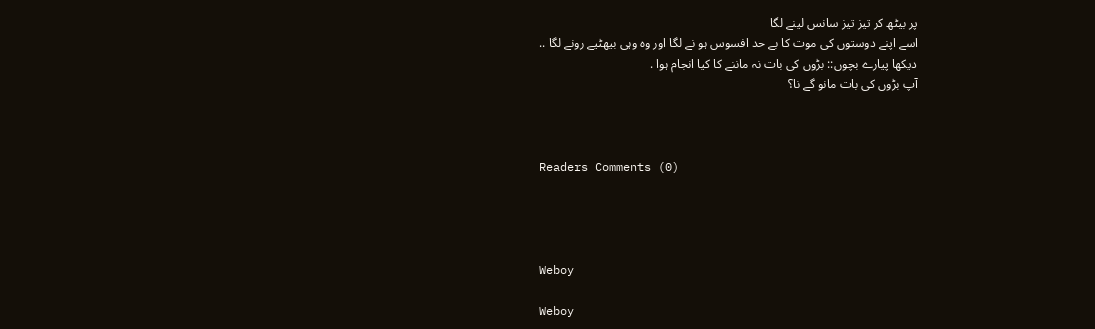پر بیٹھ کر تیز تیز سانس لینے لگا
اسے اپنے دوستوں کی موت کا بے حد افسوس ہو نے لگا اور وہ وہی بیھٹیے رونے لگا ..
دیکھا پیارے بچوں:: بڑوں کی بات نہ ماننے کا کیا انجام ہوا .
آپ بڑوں کی بات مانو گے نا؟



Readers Comments (0)




Weboy

Weboy